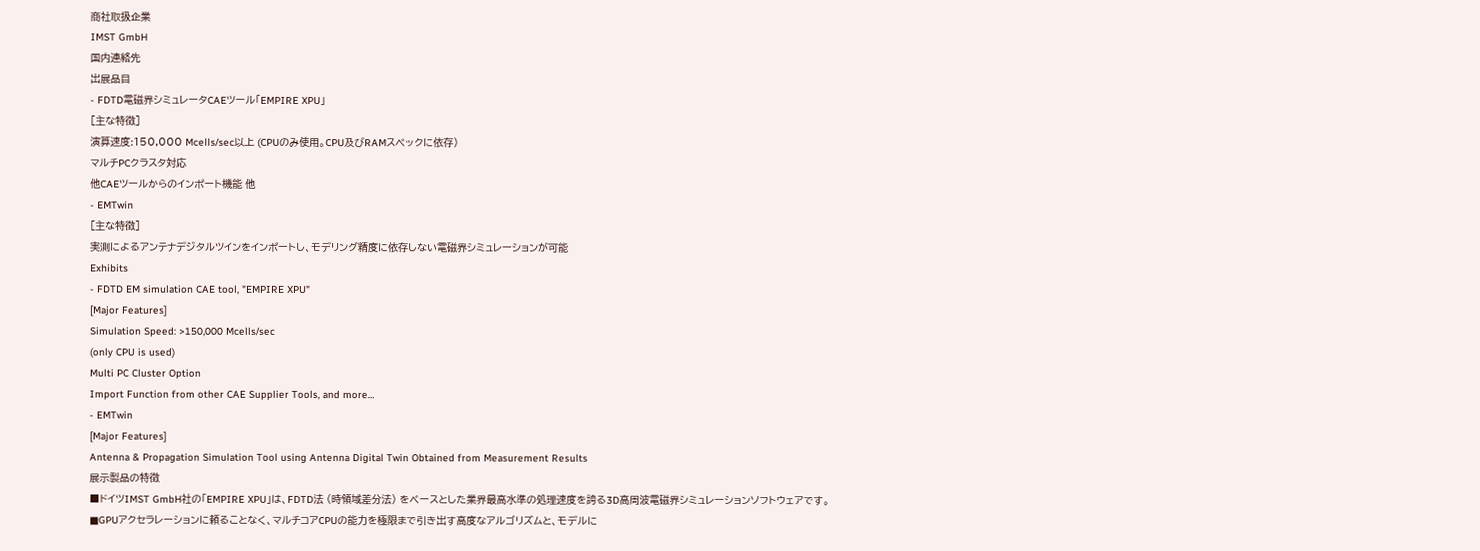商社取扱企業
IMST GmbH
国内連絡先
出展品目
- FDTD電磁界シミュレータCAEツール「EMPIRE XPU」
[主な特徴]
演算速度:150,000 Mcells/sec以上 (CPUのみ使用。CPU及びRAMスペックに依存)
マルチPCクラスタ対応
他CAEツールからのインポート機能 他
- EMTwin
[主な特徴]
実測によるアンテナデジタルツインをインポートし、モデリング精度に依存しない電磁界シミュレーションが可能
Exhibits
- FDTD EM simulation CAE tool, "EMPIRE XPU"
[Major Features]
Simulation Speed: >150,000 Mcells/sec
(only CPU is used)
Multi PC Cluster Option
Import Function from other CAE Supplier Tools, and more…
- EMTwin
[Major Features]
Antenna & Propagation Simulation Tool using Antenna Digital Twin Obtained from Measurement Results
展示製品の特徴
■ドイツIMST GmbH社の「EMPIRE XPU」は、FDTD法 (時領域差分法) をベースとした業界最高水準の処理速度を誇る3D高周波電磁界シミュレーションソフトウェアです。
■GPUアクセラレーションに頼ることなく、マルチコアCPUの能力を極限まで引き出す高度なアルゴリズムと、モデルに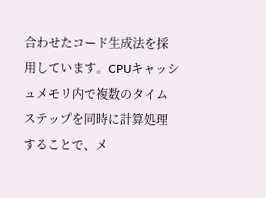合わせたコード生成法を採用しています。CPUキャッシュメモリ内で複数のタイムステップを同時に計算処理することで、メ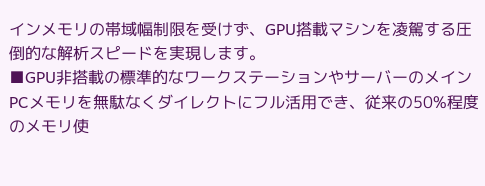インメモリの帯域幅制限を受けず、GPU搭載マシンを凌駕する圧倒的な解析スピードを実現します。
■GPU非搭載の標準的なワークステーションやサーバーのメインPCメモリを無駄なくダイレクトにフル活用でき、従来の50%程度のメモリ使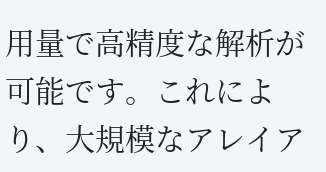用量で高精度な解析が可能です。これにより、大規模なアレイア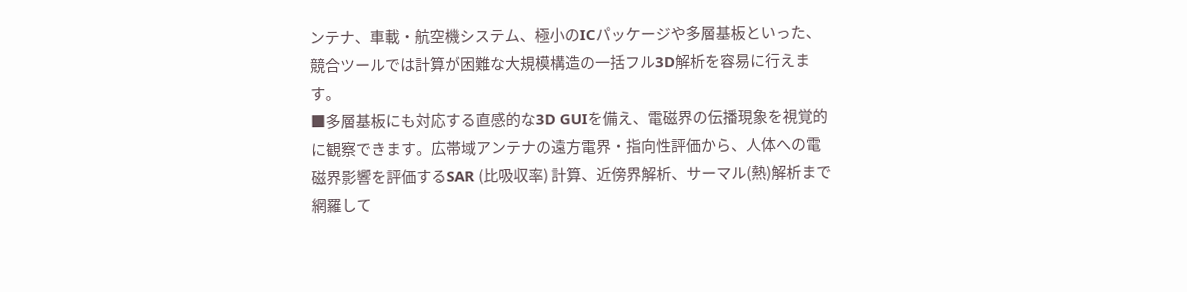ンテナ、車載・航空機システム、極小のICパッケージや多層基板といった、競合ツールでは計算が困難な大規模構造の一括フル3D解析を容易に行えます。
■多層基板にも対応する直感的な3D GUIを備え、電磁界の伝播現象を視覚的に観察できます。広帯域アンテナの遠方電界・指向性評価から、人体への電磁界影響を評価するSAR (比吸収率) 計算、近傍界解析、サーマル(熱)解析まで網羅して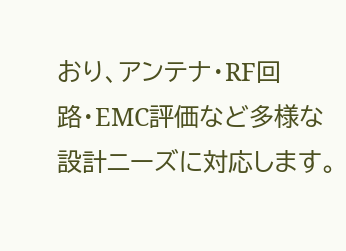おり、アンテナ・RF回路・EMC評価など多様な設計ニーズに対応します。